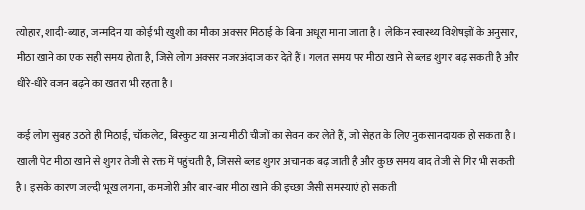त्योहार, शादी-ब्याह, जन्मदिन या कोई भी खुशी का मौका अक्सर मिठाई के बिना अधूरा माना जाता है। लेकिन स्वास्थ्य विशेषज्ञों के अनुसार, मीठा खाने का एक सही समय होता है, जिसे लोग अक्सर नजरअंदाज कर देते हैं। गलत समय पर मीठा खाने से ब्लड शुगर बढ़ सकती है और धीरे-धीरे वजन बढ़ने का खतरा भी रहता है।

कई लोग सुबह उठते ही मिठाई, चॉकलेट, बिस्कुट या अन्य मीठी चीजों का सेवन कर लेते हैं, जो सेहत के लिए नुकसानदायक हो सकता है। खाली पेट मीठा खाने से शुगर तेजी से रक्त में पहुंचती है, जिससे ब्लड शुगर अचानक बढ़ जाती है और कुछ समय बाद तेजी से गिर भी सकती है। इसके कारण जल्दी भूख लगना, कमजोरी और बार-बार मीठा खाने की इच्छा जैसी समस्याएं हो सकती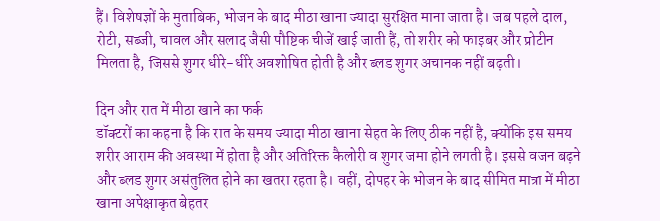हैं। विशेषज्ञों के मुताबिक, भोजन के बाद मीठा खाना ज्यादा सुरक्षित माना जाता है। जब पहले दाल, रोटी, सब्जी, चावल और सलाद जैसी पौष्टिक चीजें खाई जाती हैं, तो शरीर को फाइबर और प्रोटीन मिलता है, जिससे शुगर धीरे-धीरे अवशोषित होती है और ब्लड शुगर अचानक नहीं बढ़ती।

दिन और रात में मीठा खाने का फर्क
डॉक्टरों का कहना है कि रात के समय ज्यादा मीठा खाना सेहत के लिए ठीक नहीं है, क्योंकि इस समय शरीर आराम की अवस्था में होता है और अतिरिक्त कैलोरी व शुगर जमा होने लगती है। इससे वजन बढ़ने और ब्लड शुगर असंतुलित होने का खतरा रहता है। वहीं, दोपहर के भोजन के बाद सीमित मात्रा में मीठा खाना अपेक्षाकृत बेहतर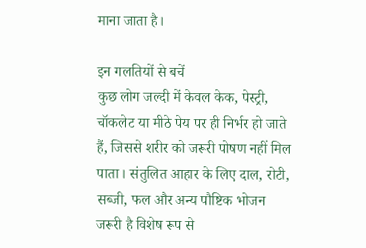माना जाता है।

इन गलतियों से बचें
कुछ लोग जल्दी में केवल केक, पेस्ट्री, चॉकलेट या मीठे पेय पर ही निर्भर हो जाते हैं, जिससे शरीर को जरूरी पोषण नहीं मिल पाता। संतुलित आहार के लिए दाल, रोटी, सब्जी, फल और अन्य पौष्टिक भोजन जरूरी है विशेष रूप से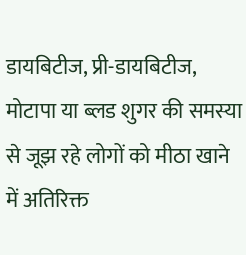डायबिटीज, प्री-डायबिटीज, मोटापा या ब्लड शुगर की समस्या से जूझ रहे लोगों को मीठा खाने में अतिरिक्त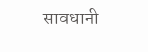सावधानी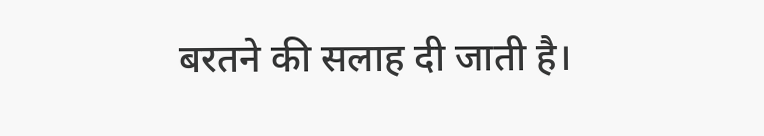बरतने की सलाह दी जाती है।